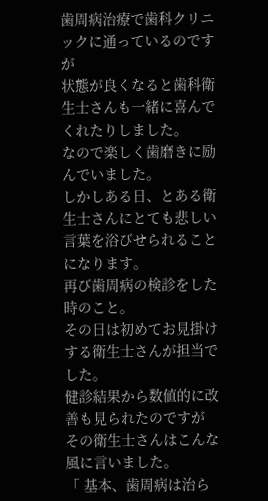歯周病治療で歯科クリニックに通っているのですが
状態が良くなると歯科衛生士さんも一緒に喜んでくれたりしました。
なので楽しく歯磨きに励んでいました。
しかしある日、とある衛生士さんにとても悲しい言葉を浴びせられることになります。
再び歯周病の検診をした時のこと。
その日は初めてお見掛けする衛生士さんが担当でした。
健診結果から数値的に改善も見られたのですが
その衛生士さんはこんな風に言いました。
「 基本、歯周病は治ら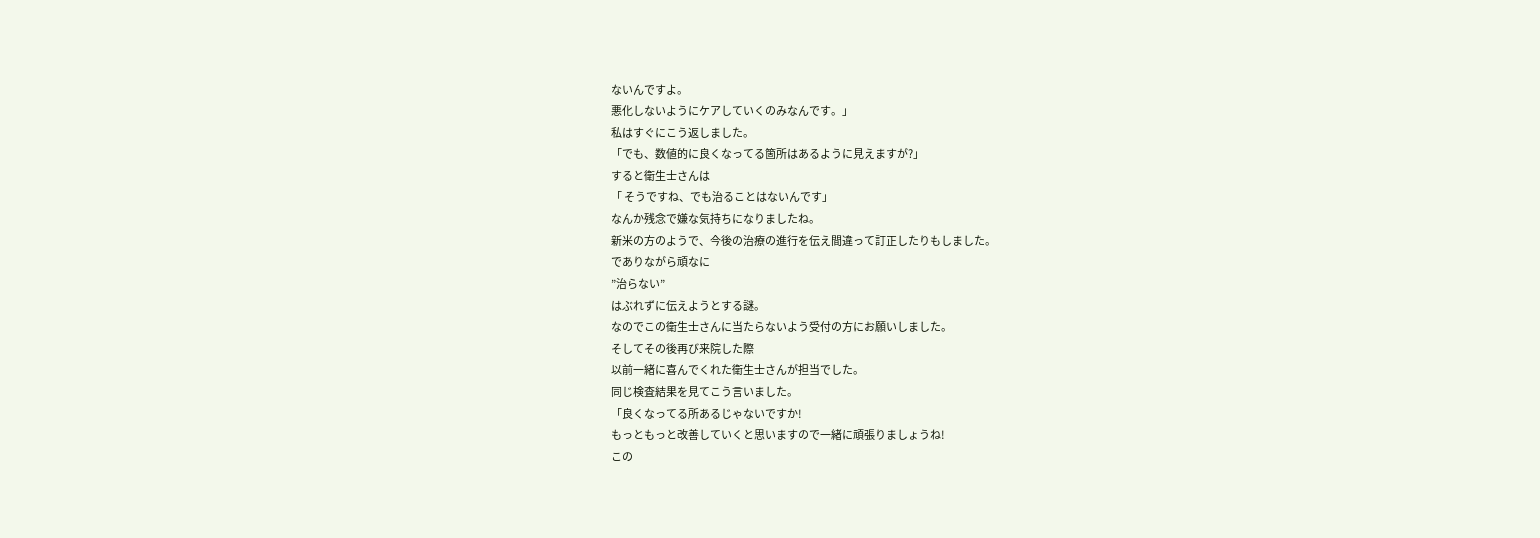ないんですよ。
悪化しないようにケアしていくのみなんです。」
私はすぐにこう返しました。
「でも、数値的に良くなってる箇所はあるように見えますが?」
すると衛生士さんは
「 そうですね、でも治ることはないんです」
なんか残念で嫌な気持ちになりましたね。
新米の方のようで、今後の治療の進行を伝え間違って訂正したりもしました。
でありながら頑なに
”治らない”
はぶれずに伝えようとする謎。
なのでこの衛生士さんに当たらないよう受付の方にお願いしました。
そしてその後再び来院した際
以前一緒に喜んでくれた衛生士さんが担当でした。
同じ検査結果を見てこう言いました。
「良くなってる所あるじゃないですか!
もっともっと改善していくと思いますので一緒に頑張りましょうね!
この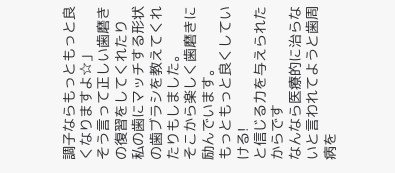調子ならもっともっと良くなりますよ☆」
そう言って正しい歯磨きの復習をしてくれたり
私の歯にマッチする形状の歯ブラシを教えてくれたりもしました。
そこから楽しく歯磨きに励んでいます。
もっともっと良くしていける!
と信じる力を与えられたからです
なんなら医療的に治らないと言われてようと歯周病を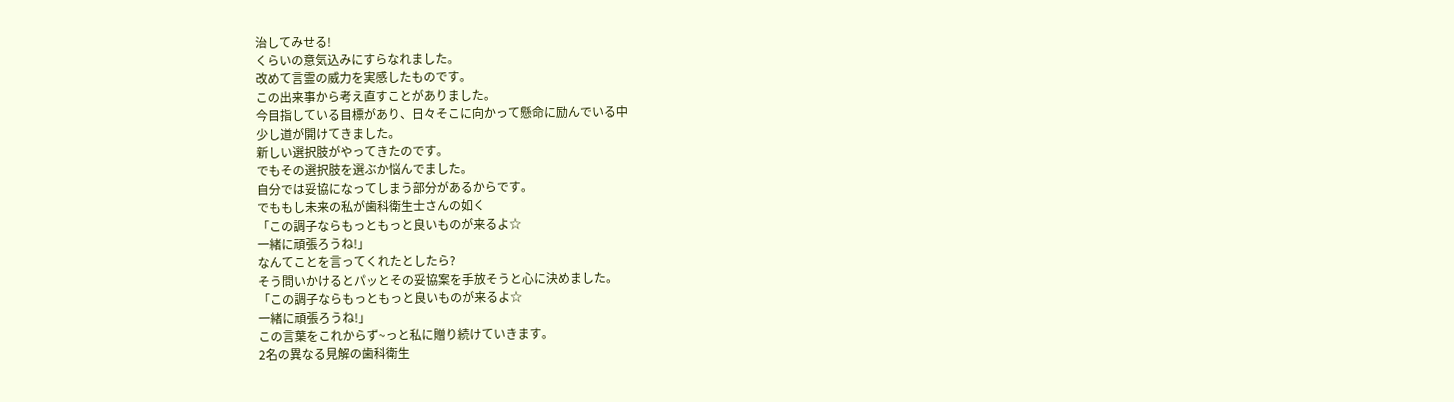治してみせる!
くらいの意気込みにすらなれました。
改めて言霊の威力を実感したものです。
この出来事から考え直すことがありました。
今目指している目標があり、日々そこに向かって懸命に励んでいる中
少し道が開けてきました。
新しい選択肢がやってきたのです。
でもその選択肢を選ぶか悩んでました。
自分では妥協になってしまう部分があるからです。
でももし未来の私が歯科衛生士さんの如く
「この調子ならもっともっと良いものが来るよ☆
一緒に頑張ろうね!」
なんてことを言ってくれたとしたら?
そう問いかけるとパッとその妥協案を手放そうと心に決めました。
「この調子ならもっともっと良いものが来るよ☆
一緒に頑張ろうね!」
この言葉をこれからず~っと私に贈り続けていきます。
2名の異なる見解の歯科衛生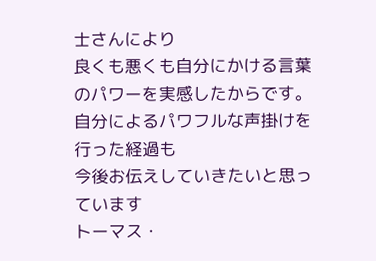士さんにより
良くも悪くも自分にかける言葉のパワーを実感したからです。
自分によるパワフルな声掛けを行った経過も
今後お伝えしていきたいと思っています
トーマス・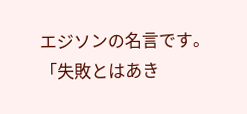エジソンの名言です。
「失敗とはあき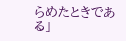らめたときである」